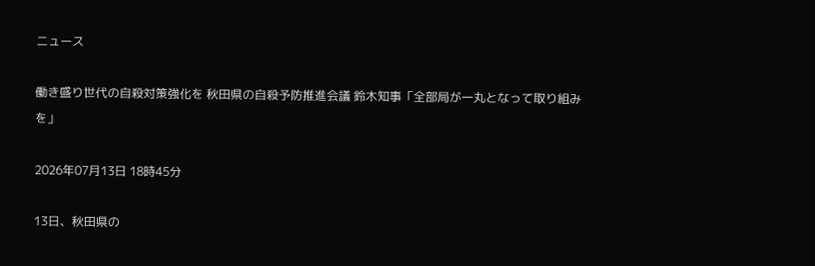ニュース

働き盛り世代の自殺対策強化を 秋田県の自殺予防推進会議 鈴木知事「全部局が一丸となって取り組みを」

2026年07月13日 18時45分

13日、秋田県の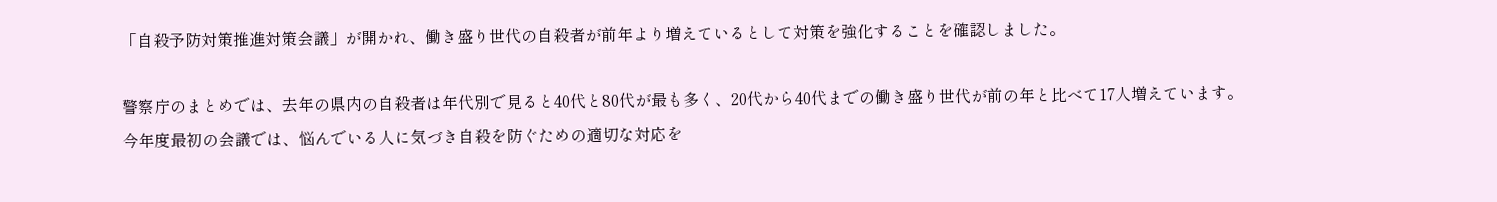「自殺予防対策推進対策会議」が開かれ、働き盛り世代の自殺者が前年より増えているとして対策を強化することを確認しました。

警察庁のまとめでは、去年の県内の自殺者は年代別で見ると40代と80代が最も多く、20代から40代までの働き盛り世代が前の年と比べて17人増えています。
今年度最初の会議では、悩んでいる人に気づき自殺を防ぐための適切な対応を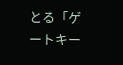とる「ゲートキー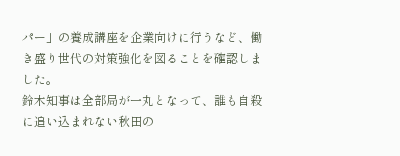パー」の養成講座を企業向けに行うなど、働き盛り世代の対策強化を図ることを確認しました。
鈴木知事は全部局が一丸となって、誰も自殺に追い込まれない秋田の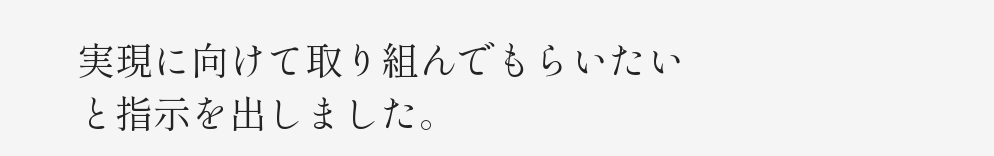実現に向けて取り組んでもらいたいと指示を出しました。